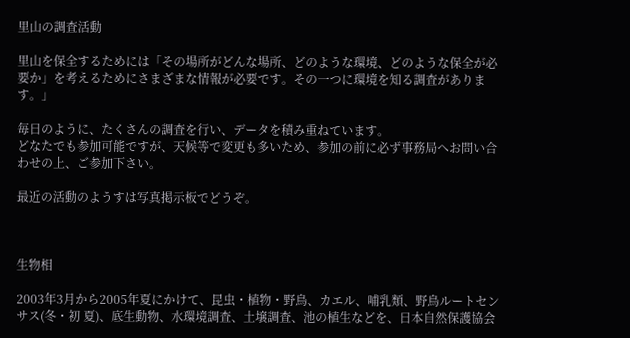里山の調査活動

里山を保全するためには「その場所がどんな場所、どのような環境、どのような保全が必要か」を考えるためにさまざまな情報が必要です。その一つに環境を知る調査があります。」

毎日のように、たくさんの調査を行い、データを積み重ねています。
どなたでも参加可能ですが、天候等で変更も多いため、参加の前に必ず事務局へお問い合わせの上、ご参加下さい。

最近の活動のようすは写真掲示板でどうぞ。



生物相

2003年3月から2005年夏にかけて、昆虫・植物・野鳥、カエル、哺乳類、野鳥ルートセンサス(冬・初 夏)、底生動物、水環境調査、土壌調査、池の植生などを、日本自然保護協会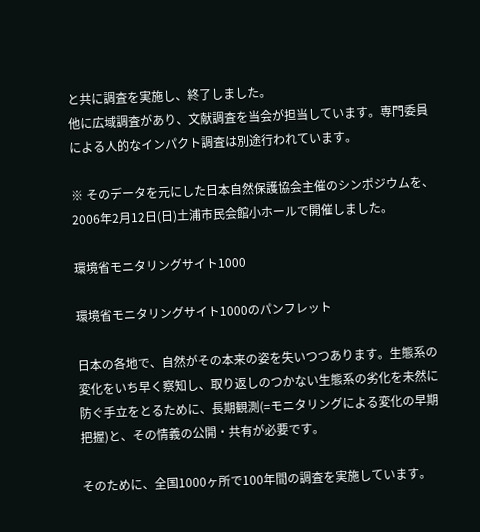と共に調査を実施し、終了しました。
他に広域調査があり、文献調査を当会が担当しています。専門委員による人的なインパクト調査は別途行われています。

※ そのデータを元にした日本自然保護協会主催のシンポジウムを、2006年2月12日(日)土浦市民会館小ホールで開催しました。

環境省モニタリングサイト1000

環境省モニタリングサイト1000のパンフレット

日本の各地で、自然がその本来の姿を失いつつあります。生態系の変化をいち早く察知し、取り返しのつかない生態系の劣化を未然に防ぐ手立をとるために、長期観測(=モニタリングによる変化の早期把握)と、その情義の公開・共有が必要です。

そのために、全国1000ヶ所で100年間の調査を実施しています。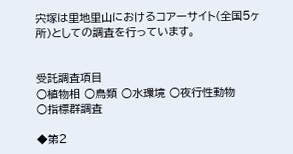宍塚は里地里山におけるコアーサイト(全国5ヶ所)としての調査を行っています。


受託調査項目
○植物相 ○鳥類 ○水環境 ○夜行性動物
○指標群調査

◆第2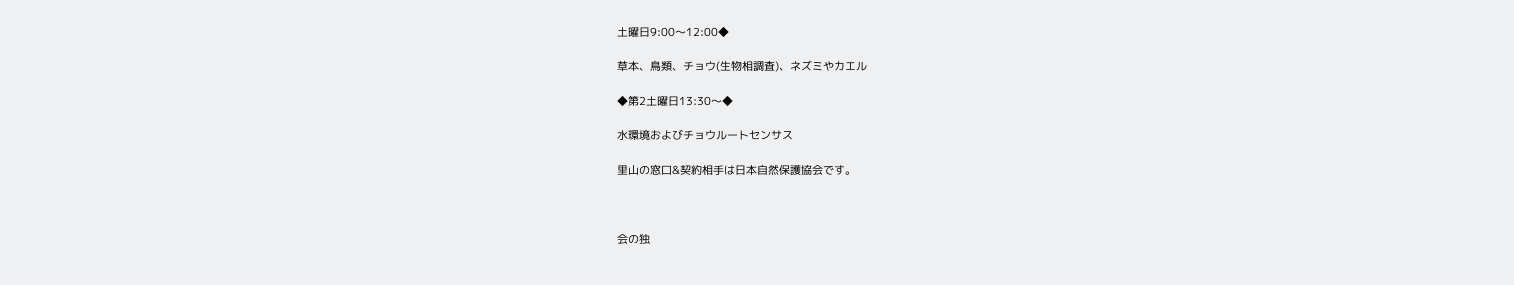土曜日9:00〜12:00◆

草本、鳥類、チョウ(生物相調査)、ネズミやカエル

◆第2土曜日13:30〜◆

水環境およびチョウルートセンサス

里山の窓口&契約相手は日本自然保護協会です。



会の独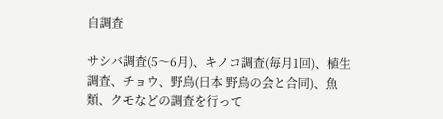自調査

サシバ調査(5〜6月)、キノコ調査(毎月1回)、植生調査、チョウ、野鳥(日本 野鳥の会と合同)、魚類、クモなどの調査を行って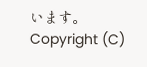います。
Copyright (C)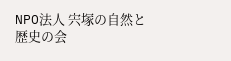NPO法人 宍塚の自然と歴史の会